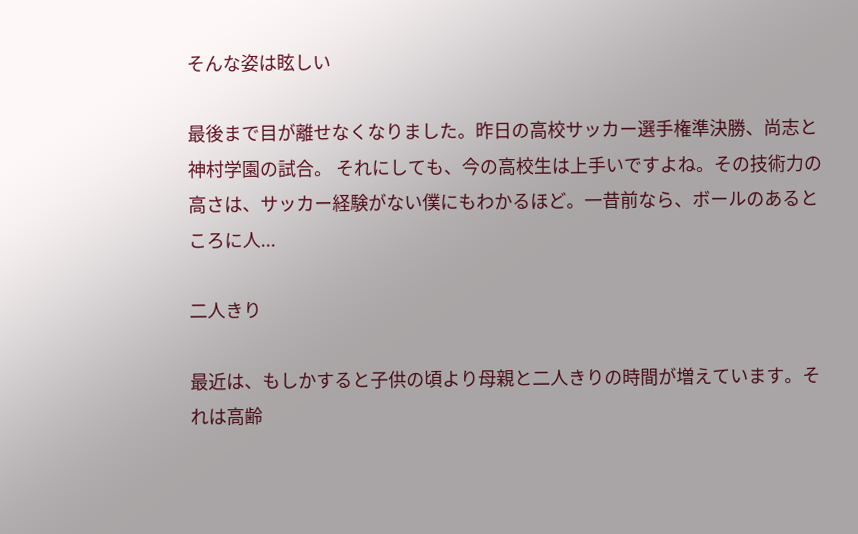そんな姿は眩しい

最後まで目が離せなくなりました。昨日の高校サッカー選手権準決勝、尚志と神村学園の試合。 それにしても、今の高校生は上手いですよね。その技術力の高さは、サッカー経験がない僕にもわかるほど。一昔前なら、ボールのあるところに人...

二人きり

最近は、もしかすると子供の頃より母親と二人きりの時間が増えています。それは高齢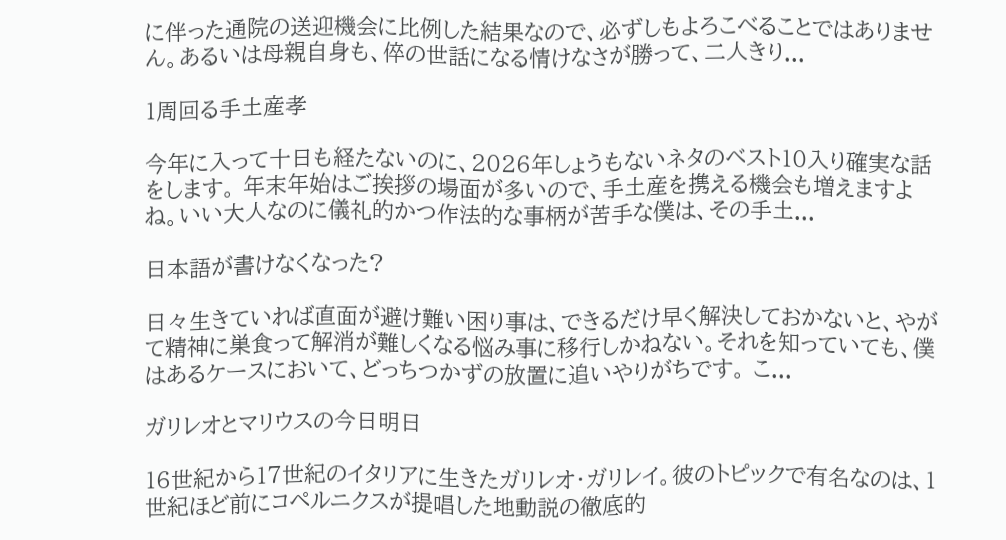に伴った通院の送迎機会に比例した結果なので、必ずしもよろこべることではありません。あるいは母親自身も、倅の世話になる情けなさが勝って、二人きり...

1周回る手土産孝

今年に入って十日も経たないのに、2026年しょうもないネタのベスト10入り確実な話をします。 年末年始はご挨拶の場面が多いので、手土産を携える機会も増えますよね。いい大人なのに儀礼的かつ作法的な事柄が苦手な僕は、その手土...

日本語が書けなくなった?

日々生きていれば直面が避け難い困り事は、できるだけ早く解決しておかないと、やがて精神に巣食って解消が難しくなる悩み事に移行しかねない。それを知っていても、僕はあるケースにおいて、どっちつかずの放置に追いやりがちです。 こ...

ガリレオとマリウスの今日明日

16世紀から17世紀のイタリアに生きたガリレオ・ガリレイ。彼のトピックで有名なのは、1世紀ほど前にコペルニクスが提唱した地動説の徹底的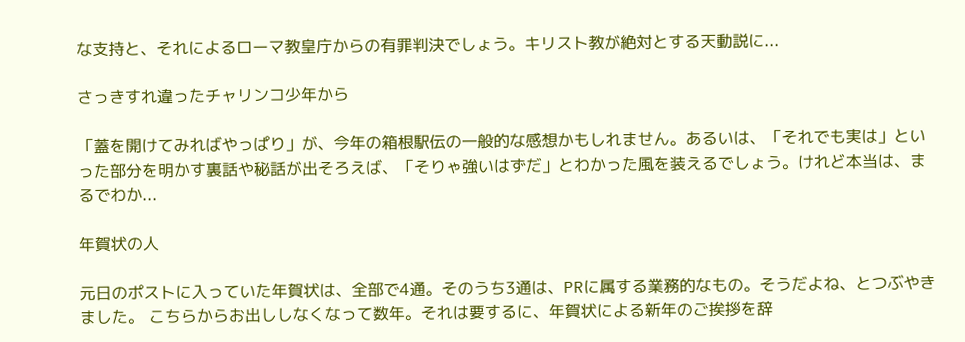な支持と、それによるローマ教皇庁からの有罪判決でしょう。キリスト教が絶対とする天動説に...

さっきすれ違ったチャリンコ少年から

「蓋を開けてみればやっぱり」が、今年の箱根駅伝の一般的な感想かもしれません。あるいは、「それでも実は」といった部分を明かす裏話や秘話が出そろえば、「そりゃ強いはずだ」とわかった風を装えるでしょう。けれど本当は、まるでわか...

年賀状の人

元日のポストに入っていた年賀状は、全部で4通。そのうち3通は、PRに属する業務的なもの。そうだよね、とつぶやきました。 こちらからお出ししなくなって数年。それは要するに、年賀状による新年のご挨拶を辞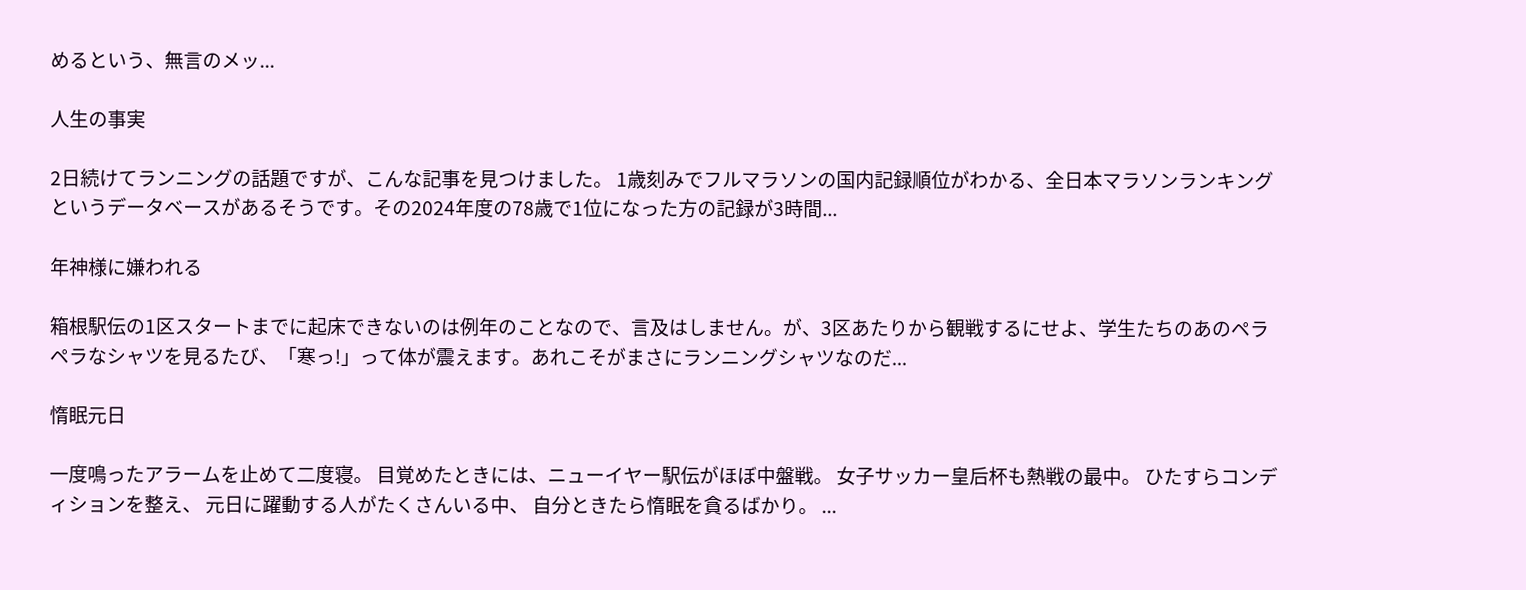めるという、無言のメッ...

人生の事実

2日続けてランニングの話題ですが、こんな記事を見つけました。 1歳刻みでフルマラソンの国内記録順位がわかる、全日本マラソンランキングというデータベースがあるそうです。その2024年度の78歳で1位になった方の記録が3時間...

年神様に嫌われる

箱根駅伝の1区スタートまでに起床できないのは例年のことなので、言及はしません。が、3区あたりから観戦するにせよ、学生たちのあのペラペラなシャツを見るたび、「寒っ!」って体が震えます。あれこそがまさにランニングシャツなのだ...

惰眠元日

一度鳴ったアラームを止めて二度寝。 目覚めたときには、ニューイヤー駅伝がほぼ中盤戦。 女子サッカー皇后杯も熱戦の最中。 ひたすらコンディションを整え、 元日に躍動する人がたくさんいる中、 自分ときたら惰眠を貪るばかり。 ...